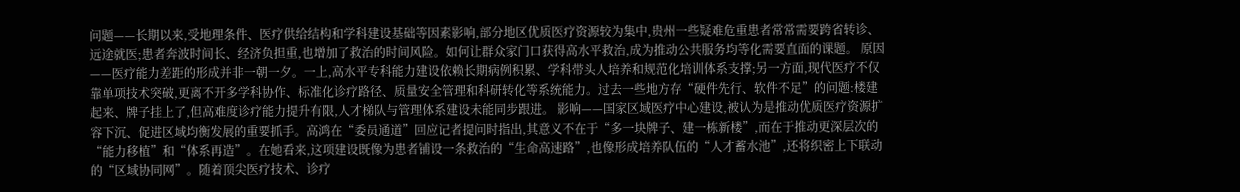问题——长期以来,受地理条件、医疗供给结构和学科建设基础等因素影响,部分地区优质医疗资源较为集中,贵州一些疑难危重患者常常需要跨省转诊、远途就医;患者奔波时间长、经济负担重,也增加了救治的时间风险。如何让群众家门口获得高水平救治,成为推动公共服务均等化需要直面的课题。 原因——医疗能力差距的形成并非一朝一夕。一上,高水平专科能力建设依赖长期病例积累、学科带头人培养和规范化培训体系支撑;另一方面,现代医疗不仅靠单项技术突破,更离不开多学科协作、标准化诊疗路径、质量安全管理和科研转化等系统能力。过去一些地方存“硬件先行、软件不足”的问题:楼建起来、牌子挂上了,但高难度诊疗能力提升有限,人才梯队与管理体系建设未能同步跟进。 影响——国家区域医疗中心建设,被认为是推动优质医疗资源扩容下沉、促进区域均衡发展的重要抓手。高鸿在“委员通道”回应记者提问时指出,其意义不在于“多一块牌子、建一栋新楼”,而在于推动更深层次的“能力移植”和“体系再造”。在她看来,这项建设既像为患者铺设一条救治的“生命高速路”,也像形成培养队伍的“人才蓄水池”,还将织密上下联动的“区域协同网”。随着顶尖医疗技术、诊疗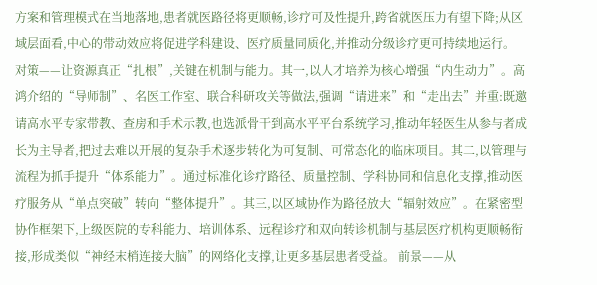方案和管理模式在当地落地,患者就医路径将更顺畅,诊疗可及性提升,跨省就医压力有望下降;从区域层面看,中心的带动效应将促进学科建设、医疗质量同质化,并推动分级诊疗更可持续地运行。 对策——让资源真正“扎根”,关键在机制与能力。其一,以人才培养为核心增强“内生动力”。高鸿介绍的“导师制”、名医工作室、联合科研攻关等做法,强调“请进来”和“走出去”并重:既邀请高水平专家带教、查房和手术示教,也选派骨干到高水平平台系统学习,推动年轻医生从参与者成长为主导者,把过去难以开展的复杂手术逐步转化为可复制、可常态化的临床项目。其二,以管理与流程为抓手提升“体系能力”。通过标准化诊疗路径、质量控制、学科协同和信息化支撑,推动医疗服务从“单点突破”转向“整体提升”。其三,以区域协作为路径放大“辐射效应”。在紧密型协作框架下,上级医院的专科能力、培训体系、远程诊疗和双向转诊机制与基层医疗机构更顺畅衔接,形成类似“神经末梢连接大脑”的网络化支撑,让更多基层患者受益。 前景——从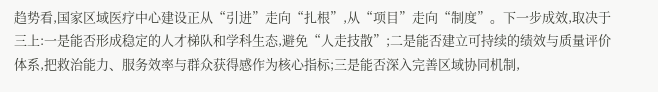趋势看,国家区域医疗中心建设正从“引进”走向“扎根”,从“项目”走向“制度”。下一步成效,取决于三上:一是能否形成稳定的人才梯队和学科生态,避免“人走技散”;二是能否建立可持续的绩效与质量评价体系,把救治能力、服务效率与群众获得感作为核心指标;三是能否深入完善区域协同机制,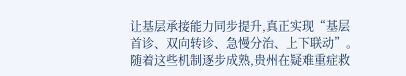让基层承接能力同步提升,真正实现“基层首诊、双向转诊、急慢分治、上下联动”。随着这些机制逐步成熟,贵州在疑难重症救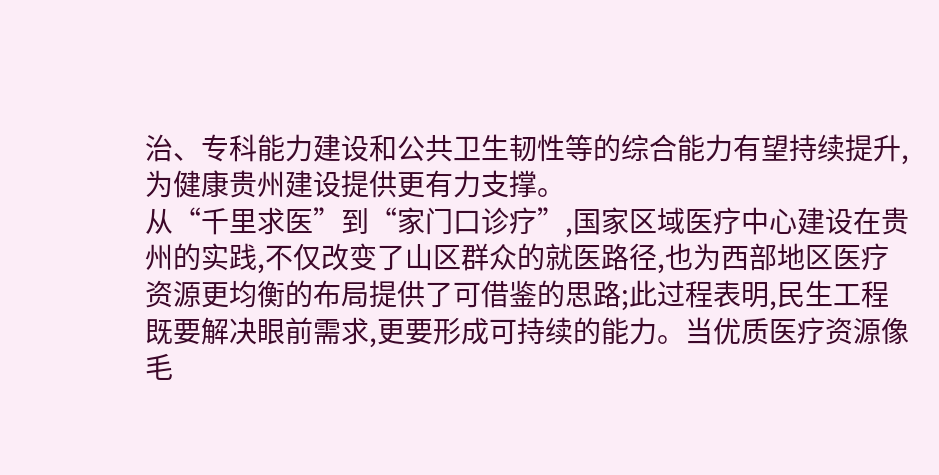治、专科能力建设和公共卫生韧性等的综合能力有望持续提升,为健康贵州建设提供更有力支撑。
从“千里求医”到“家门口诊疗”,国家区域医疗中心建设在贵州的实践,不仅改变了山区群众的就医路径,也为西部地区医疗资源更均衡的布局提供了可借鉴的思路;此过程表明,民生工程既要解决眼前需求,更要形成可持续的能力。当优质医疗资源像毛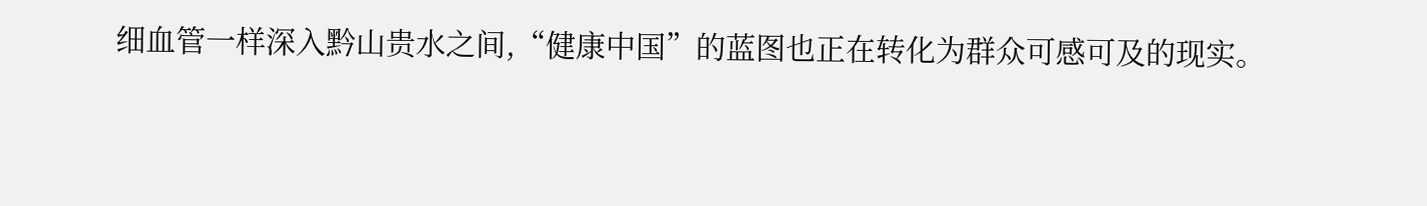细血管一样深入黔山贵水之间,“健康中国”的蓝图也正在转化为群众可感可及的现实。